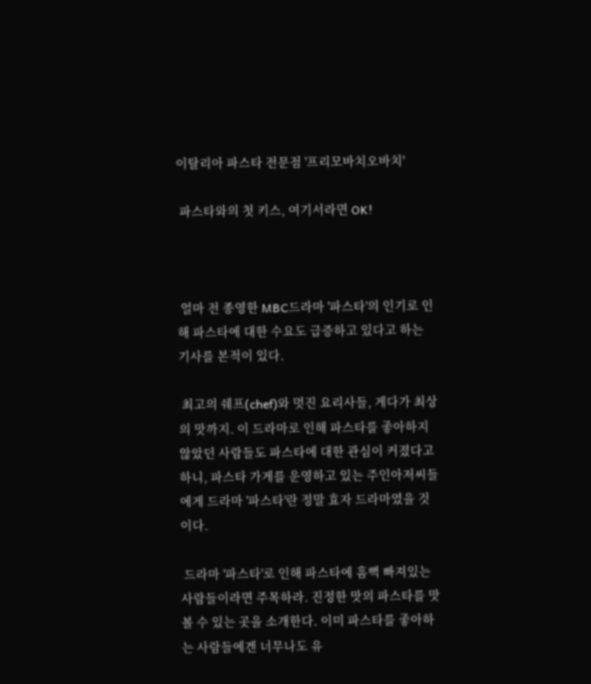이탈리아 파스타 전문점 '프리모바치오바치'

 파스타와의 첫 키스, 여기서라면 OK!



 얼마 전 종영한 MBC드라마 '파스타'의 인기로 인해 파스타에 대한 수요도 급증하고 있다고 하는 기사를 본적이 있다.

 최고의 쉐프(chef)와 멋진 요리사들, 게다가 최상의 맛까지. 이 드라마로 인해 파스타를 좋아하지 않았던 사람들도 파스타에 대한 관심이 커졌다고 하니, 파스타 가게를 운영하고 있는 주인아저씨들에게 드라마 '파스타'란 정말 효자 드라마였을 것이다.

 드라마 '파스타'로 인해 파스타에 흠뻑 빠져있는 사람들이라면 주목하라. 진정한 맛의 파스타를 맛 볼 수 있는 곳을 소개한다. 이미 파스타를 좋아하는 사람들에겐 너무나도 유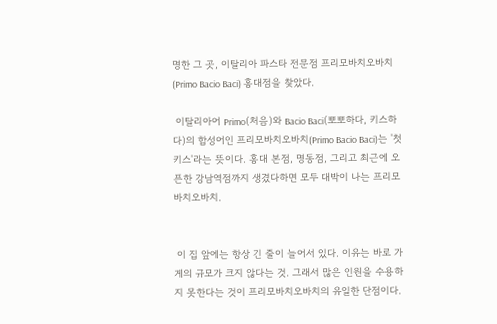명한 그 곳, 이탈리아 파스타 전문점 프리모바치오바치(Primo Bacio Baci) 홍대점을 찾았다.

 이탈리아어 Primo(처음)와 Bacio Baci(뽀뽀하다, 키스하다)의 합성어인 프리모바치오바치(Primo Bacio Baci)는 '첫 키스'라는 뜻이다. 홍대 본점, 명동점, 그리고 최근에 오픈한 강남역점까지 생겼다하면 모두 대박이 나는 프리모바치오바치.


 이 집 앞에는 항상 긴 줄이 늘어서 있다. 이유는 바로 가게의 규모가 크지 않다는 것. 그래서 많은 인원을 수용하지 못한다는 것이 프리모바치오바치의 유일한 단점이다.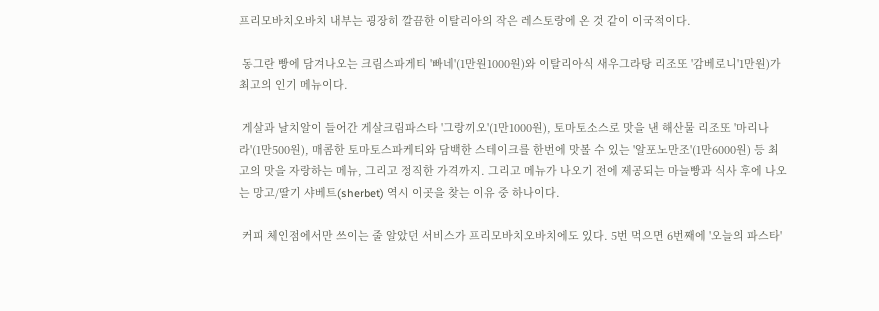프리모바치오바치 내부는 굉장히 깔끔한 이탈리아의 작은 레스토랑에 온 것 같이 이국적이다.

 동그란 빵에 담겨나오는 크림스파게티 '빠네'(1만원1000원)와 이탈리아식 새우그라탕 리조또 '감베로니'1만원)가 최고의 인기 메뉴이다.

 게살과 날치알이 들어간 게살크림파스타 '그랑끼오'(1만1000원), 토마토소스로 맛을 낸 해산물 리조또 '마리나라'(1만500원), 매콤한 토마토스파케티와 담백한 스테이크를 한번에 맛볼 수 있는 '알포노만조'(1만6000원) 등 최고의 맛을 자랑하는 메뉴, 그리고 정직한 가격까지. 그리고 메뉴가 나오기 전에 제공되는 마늘빵과 식사 후에 나오는 망고/딸기 샤베트(sherbet) 역시 이곳을 찾는 이유 중 하나이다.

 커피 체인점에서만 쓰이는 줄 알았던 서비스가 프리모바치오바치에도 있다. 5번 먹으면 6번째에 '오늘의 파스타'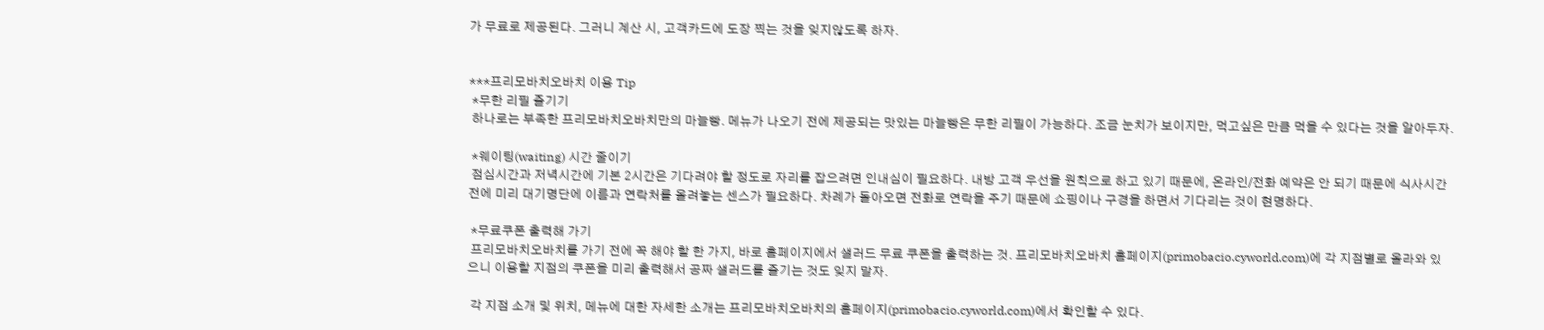가 무료로 제공된다. 그러니 계산 시, 고객카드에 도장 찍는 것을 잊지않도록 하자.


***프리모바치오바치 이용 Tip
 *무한 리필 즐기기
 하나로는 부족한 프리모바치오바치만의 마늘빵. 메뉴가 나오기 전에 제공되는 맛있는 마늘빵은 무한 리필이 가능하다. 조금 눈치가 보이지만, 먹고싶은 만큼 먹을 수 있다는 것을 알아두자.

 *웨이팅(waiting) 시간 줄이기
 점심시간과 저녁시간에 기본 2시간은 기다려야 할 정도로 자리를 잡으려면 인내심이 필요하다. 내방 고객 우선을 원칙으로 하고 있기 때문에, 온라인/전화 예약은 안 되기 때문에 식사시간 전에 미리 대기명단에 이름과 연락처를 올려놓는 센스가 필요하다. 차례가 돌아오면 전화로 연락을 주기 때문에 쇼핑이나 구경을 하면서 기다리는 것이 현명하다.

 *무료쿠폰 출력해 가기
 프리모바치오바치를 가기 전에 꼭 해야 할 한 가지, 바로 홈페이지에서 샐러드 무료 쿠폰을 출력하는 것. 프리모바치오바치 홈페이지(primobacio.cyworld.com)에 각 지점별로 올라와 있으니 이용할 지점의 쿠폰을 미리 출력해서 공짜 샐러드를 즐기는 것도 잊지 말자.

 각 지점 소개 및 위치, 메뉴에 대한 자세한 소개는 프리모바치오바치의 홈페이지(primobacio.cyworld.com)에서 확인할 수 있다.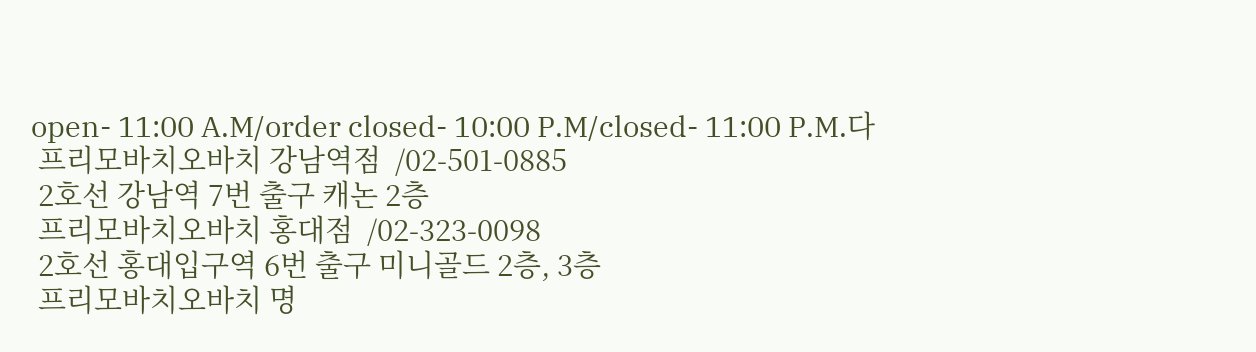open- 11:00 A.M/order closed- 10:00 P.M/closed- 11:00 P.M.다
 프리모바치오바치 강남역점  /02-501-0885
 2호선 강남역 7번 출구 캐논 2층
 프리모바치오바치 홍대점  /02-323-0098
 2호선 홍대입구역 6번 출구 미니골드 2층, 3층
 프리모바치오바치 명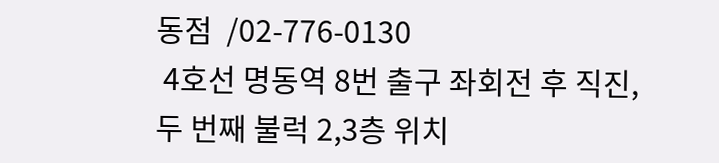동점  /02-776-0130
 4호선 명동역 8번 출구 좌회전 후 직진, 두 번째 불럭 2,3층 위치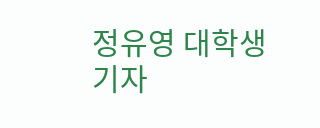정유영 대학생기자